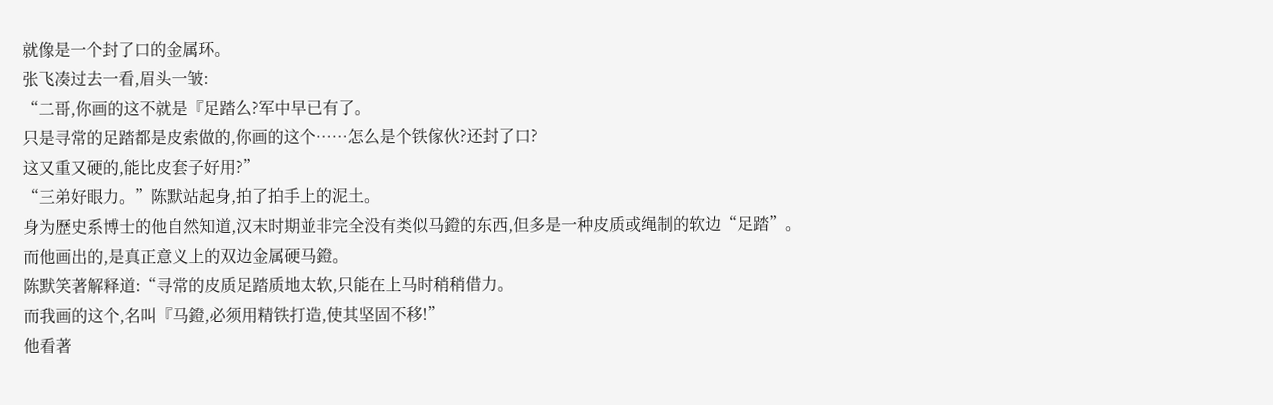就像是一个封了口的金属环。
张飞凑过去一看,眉头一皱:
“二哥,你画的这不就是『足踏么?军中早已有了。
只是寻常的足踏都是皮索做的,你画的这个……怎么是个铁傢伙?还封了口?
这又重又硬的,能比皮套子好用?”
“三弟好眼力。”陈默站起身,拍了拍手上的泥土。
身为歷史系博士的他自然知道,汉末时期並非完全没有类似马鐙的东西,但多是一种皮质或绳制的软边“足踏”。
而他画出的,是真正意义上的双边金属硬马鐙。
陈默笑著解释道:“寻常的皮质足踏质地太软,只能在上马时稍稍借力。
而我画的这个,名叫『马鐙,必须用精铁打造,使其坚固不移!”
他看著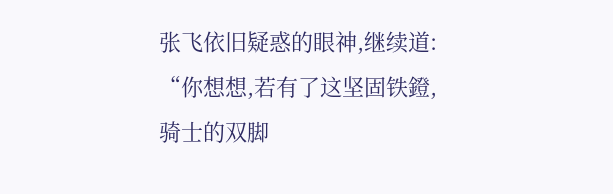张飞依旧疑惑的眼神,继续道:
“你想想,若有了这坚固铁鐙,骑士的双脚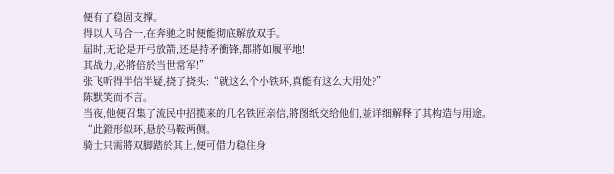便有了稳固支撑。
得以人马合一,在奔驰之时便能彻底解放双手。
届时,无论是开弓放箭,还是持矛衝锋,都將如履平地!
其战力,必將倍於当世常军!”
张飞听得半信半疑,挠了挠头:“就这么个小铁环,真能有这么大用处?”
陈默笑而不言。
当夜,他便召集了流民中招揽来的几名铁匠亲信,將图纸交给他们,並详细解释了其构造与用途。
“此鐙形似环,悬於马鞍两侧。
骑士只需將双脚踏於其上,便可借力稳住身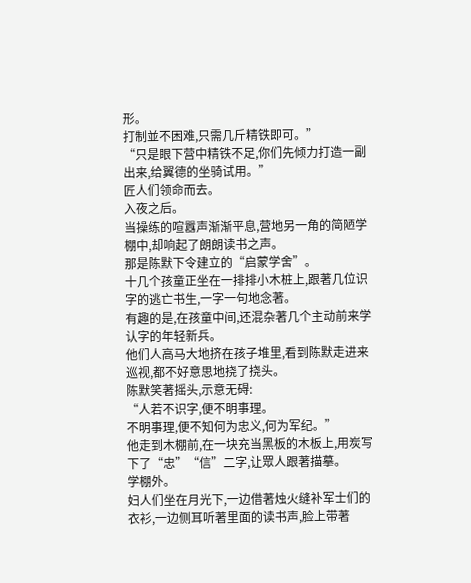形。
打制並不困难,只需几斤精铁即可。”
“只是眼下营中精铁不足,你们先倾力打造一副出来,给翼德的坐骑试用。”
匠人们领命而去。
入夜之后。
当操练的喧囂声渐渐平息,营地另一角的简陋学棚中,却响起了朗朗读书之声。
那是陈默下令建立的“启蒙学舍”。
十几个孩童正坐在一排排小木桩上,跟著几位识字的逃亡书生,一字一句地念著。
有趣的是,在孩童中间,还混杂著几个主动前来学认字的年轻新兵。
他们人高马大地挤在孩子堆里,看到陈默走进来巡视,都不好意思地挠了挠头。
陈默笑著摇头,示意无碍:
“人若不识字,便不明事理。
不明事理,便不知何为忠义,何为军纪。”
他走到木棚前,在一块充当黑板的木板上,用炭写下了“忠”“信”二字,让眾人跟著描摹。
学棚外。
妇人们坐在月光下,一边借著烛火缝补军士们的衣衫,一边侧耳听著里面的读书声,脸上带著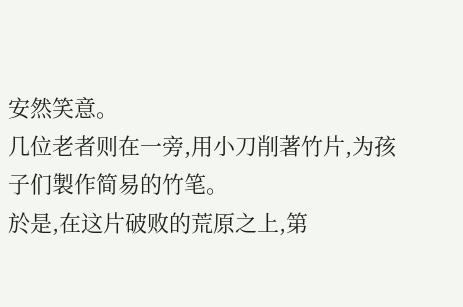安然笑意。
几位老者则在一旁,用小刀削著竹片,为孩子们製作简易的竹笔。
於是,在这片破败的荒原之上,第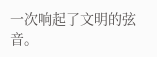一次响起了文明的弦音。